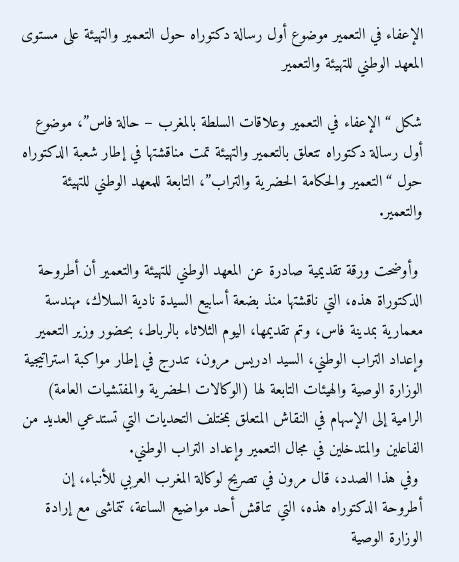الإعفاء في التعمير موضوع أول رسالة دكتوراه حول التعمير والتهيئة على مستوى المعهد الوطني للتهيئة والتعمير

شكل “الإعفاء في التعمير وعلاقات السلطة بالمغرب – حالة فاس”، موضوع أول رسالة دكتوراه تتعلق بالتعمير والتهيئة تمت مناقشتها في إطار شعبة الدكتوراه حول “التعمير والحكامة الحضرية والتراب”، التابعة للمعهد الوطني للتهيئة والتعمير.

 وأوضحت ورقة تقديمية صادرة عن المعهد الوطني للتهيئة والتعمير أن أطروحة الدكتوراة هذه، التي ناقشتها منذ بضعة أسابيع السيدة نادية السلاك، مهندسة معمارية بمدينة فاس، وتم تقديمها، اليوم الثلاثاء بالرباط، بحضور وزير التعمير وإعداد التراب الوطني، السيد ادريس مرون، تندرج في إطار مواكبة استراتيجية الوزارة الوصية والهيئات التابعة لها (الوكالات الحضرية والمفتشيات العامة) الرامية إلى الإسهام في النقاش المتعلق بمختلف التحديات التي تستدعي العديد من الفاعلين والمتدخلين في مجال التعمير وإعداد التراب الوطني.
 وفي هذا الصدد، قال مرون في تصريح لوكالة المغرب العربي للأنباء، إن أطروحة الدكتوراه هذه، التي تناقش أحد مواضيع الساعة، تتماشى مع إرادة الوزارة الوصية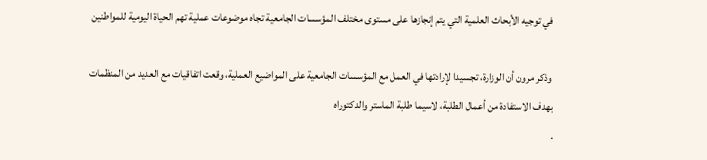في توجيه الأبحاث العلمية التي يتم إنجازها على مستوى مختلف المؤسسات الجامعية تجاه موضوعات عملية تهم الحياة اليومية للمواطنين

 وذكر مرون أن الوزارة، تجسيدا لإرادتها في العمل مع المؤسسات الجامعية على المواضيع العملية، وقعت اتفاقيات مع العديد من المنظمات بهدف الاستفادة من أعمال الطلبة، لاسيما طلبة الماستر والدكتوراه
.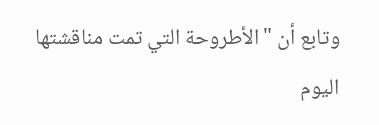وتابع أن "الأطروحة التي تمت مناقشتها اليوم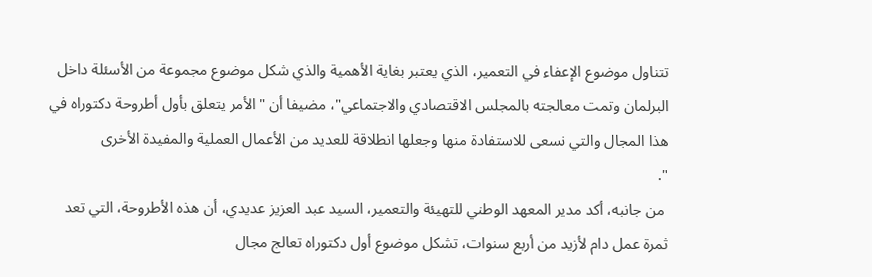تتناول موضوع الإعفاء في التعمير، الذي يعتبر بغاية الأهمية والذي شكل موضوع مجموعة من الأسئلة داخل البرلمان وتمت معالجته بالمجلس الاقتصادي والاجتماعي"، مضيفا أن "الأمر يتعلق بأول أطروحة دكتوراه في هذا المجال والتي نسعى للاستفادة منها وجعلها انطلاقة للعديد من الأعمال العملية والمفيدة الأخرى
".
 من جانبه، أكد مدير المعهد الوطني للتهيئة والتعمير، السيد عبد العزيز عديدي، أن هذه الأطروحة، التي تعد ثمرة عمل دام لأزيد من أربع سنوات، تشكل موضوع أول دكتوراه تعالج مجال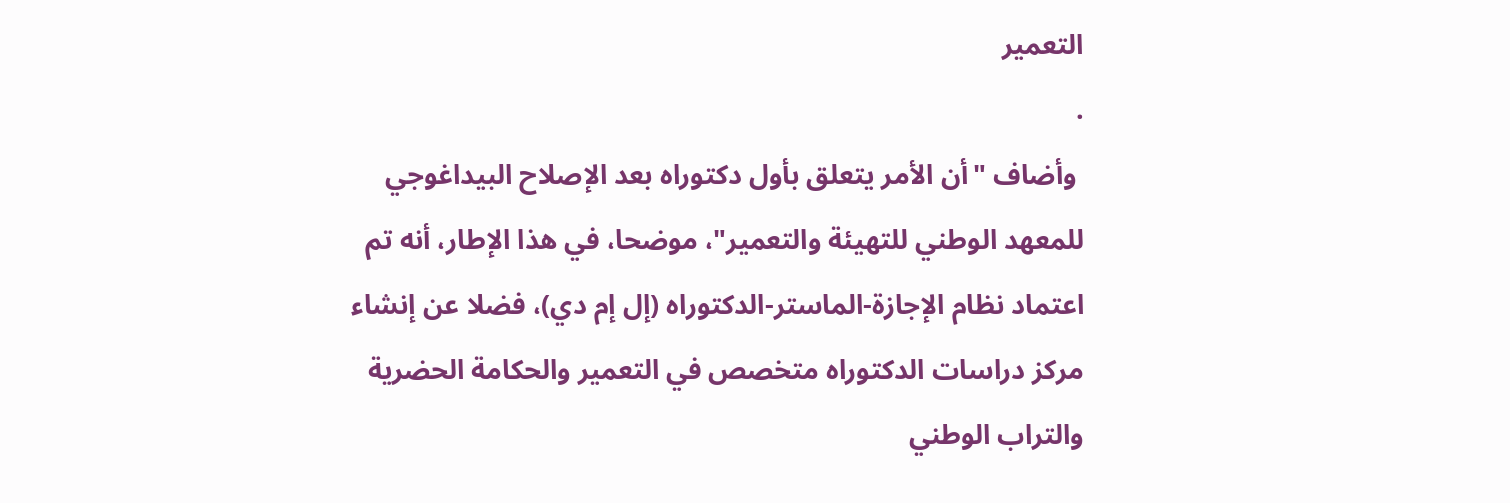التعمير
.
 وأضاف "أن الأمر يتعلق بأول دكتوراه بعد الإصلاح البيداغوجي للمعهد الوطني للتهيئة والتعمير"، موضحا، في هذا الإطار، أنه تم اعتماد نظام الإجازة-الماستر-الدكتوراه (إل إم دي)، فضلا عن إنشاء مركز دراسات الدكتوراه متخصص في التعمير والحكامة الحضرية والتراب الوطني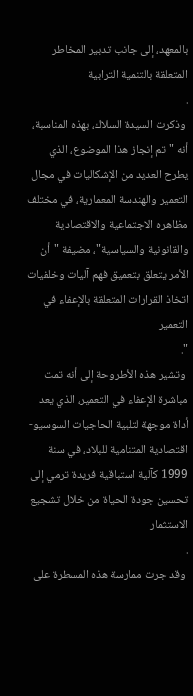بالمعهد، إلى جانب تدبير المخاطر المتعلقة بالتنمية الترابية
.
 وذكرت السيدة السلاك، بهذه المناسبة، أنه "تم إنجاز هذا الموضوع، الذي يطرح العديد من الإشكاليات في مجال التعمير والهندسة المعمارية، في مختلف مظاهره الاجتماعية والاقتصادية والقانونية والسياسية"، مضيفة "أن الأمر يتعلق بتعميق فهم آليات وخلفيات اتخاذ القرارات المتعلقة بالإعفاء في التعمير
".
 وتشير هذه الأطروحة إلى أنه تمت مباشرة الإعفاء في التعمير، الذي يعد أداة موجهة لتلبية الحاجيات السوسيو-اقتصادية المتنامية للبلاد، في سنة 1999 كآلية استباقية فريدة ترمي إلى تحسين جودة الحياة من خلال تشجيع الاستثمار
.
 وقد جرت ممارسة هذه المسطرة على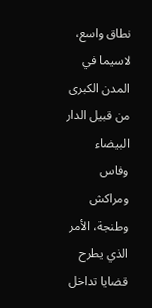نطاق واسع، لاسيما في المدن الكبرى من قبيل الدار البيضاء وفاس ومراكش وطنجة، الأمر الذي يطرح قضايا تداخل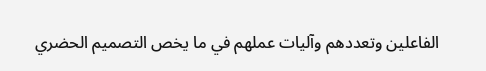الفاعلين وتعددهم وآليات عملهم في ما يخص التصميم الحضري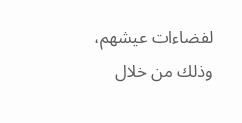لفضاءات عيشهم، وذلك من خلال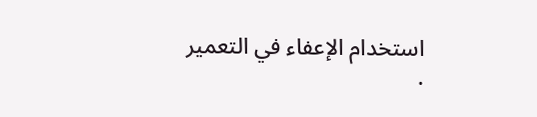استخدام الإعفاء في التعمير
.